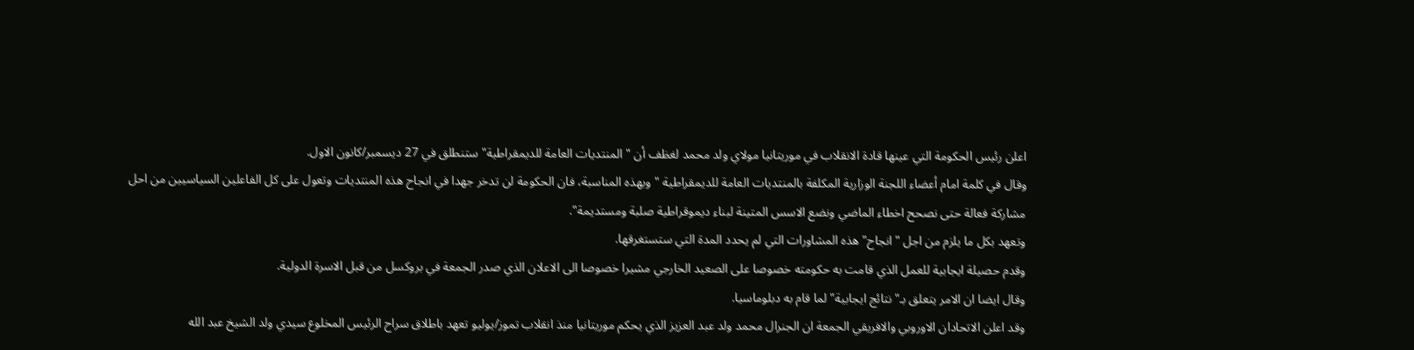اعلن رئيس الحكومة التي عينها قادة الانقلاب في موريتانيا مولاي ولد محمد لغظف أن "المنتديات العامة للديمقراطية" ستنطلق في 27 ديسمبر/كانون الاول.
وقال في كلمة امام أعضاء اللجنة الوزارية المكلفة بالمنتديات العامة للديمقراطية "وبهذه المناسبة، فان الحكومة لن تدخر جهدا في انجاح هذه المنتديات وتعول على كل الفاعلين السياسيين من احل مشاركة فعالة حتى نصحح اخطاء الماضي ونضع الاسس المتينة لبناء ديموقراطية صلبة ومستديمة".
وتعهد بكل ما يلزم من اجل "انجاح" هذه المشاورات التي لم يحدد المدة التي ستستغرقها.
وقدم حصيلة ايجابية للعمل الذي قامت به حكومته خصوصا على الصعيد الخارجي مشيرا خصوصا الى الاعلان الذي صدر الجمعة في بروكسل من قبل الاسرة الدولية.
وقال ايضا ان الامر يتعلق بـ"نتائج ايجابية" لما قام به دبلوماسيا.
وقد اعلن الاتحادان الاوروبي والافريقي الجمعة ان الجنرال محمد ولد عبد العزيز الذي يحكم موريتانيا منذ انقلاب تموز/يوليو تعهد باطلاق سراح الرئيس المخلوع سيدي ولد الشيخ عبد الله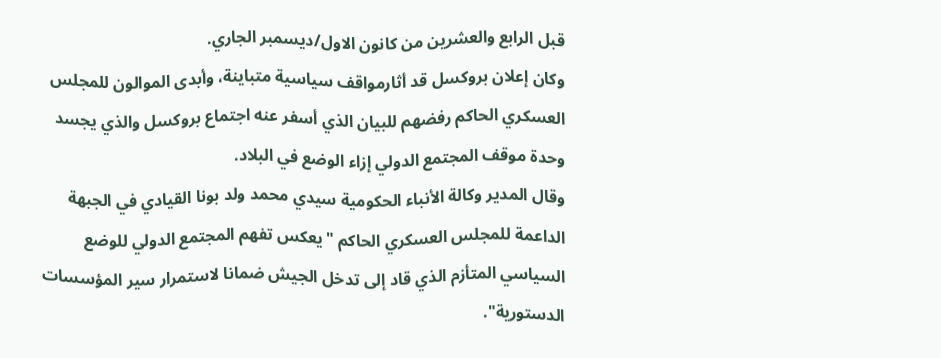قبل الرابع والعشرين من كانون الاول/ديسمبر الجاري.
وكان إعلان بروكسل قد أثارمواقف سياسية متباينة، وأبدى الموالون للمجلس العسكري الحاكم رفضهم للبيان الذي أسفر عنه اجتماع بروكسل والذي يجسد وحدة موقف المجتمع الدولي إزاء الوضع في البلاد.
وقال المدير وكالة الأنباء الحكومية سيدي محمد ولد بونا القيادي في الجبهة الداعمة للمجلس العسكري الحاكم "يعكس تفهم المجتمع الدولي للوضع السياسي المتأزم الذي قاد إلى تدخل الجيش ضمانا لاستمرار سير المؤسسات الدستورية".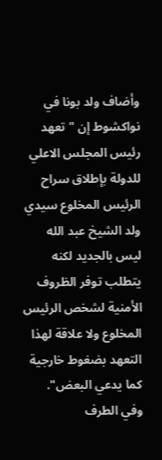وأضاف ولد بونا في نواكشوط إن "تعهد رئيس المجلس الاعلي للدولة بإطلاق سراح الرئيس المخلوع سيدي ولد الشيخ عبد الله ليس بالجديد لكنه يتطلب توفر الظروف الأمنية لشخص الرئيس المخلوع ولا علاقة لهذا التعهد بضغوط خارجية كما يدعي البعض".
وفي الطرف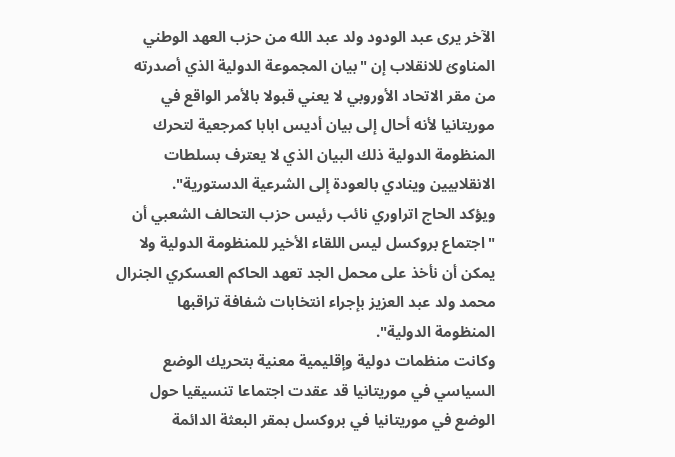الآخر يرى عبد الودود ولد عبد الله من حزب العهد الوطني المناوئ للانقلاب إن "بيان المجموعة الدولية الذي أصدرته من مقر الاتحاد الأوروبي لا يعني قبولا بالأمر الواقع في موريتانيا لأنه أحال إلى بيان أديس ابابا كمرجعية لتحرك المنظومة الدولية ذلك البيان الذي لا يعترف بسلطات الانقلابيين وينادي بالعودة إلى الشرعية الدستورية".
ويؤكد الحاج اتراوري نائب رئيس حزب التحالف الشعبي أن "اجتماع بروكسل ليس اللقاء الأخير للمنظومة الدولية ولا يمكن أن نأخذ على محمل الجد تعهد الحاكم العسكري الجنرال محمد ولد عبد العزيز بإجراء انتخابات شفافة تراقبها المنظومة الدولية".
وكانت منظمات دولية وإقليمية معنية بتحريك الوضع السياسي في موريتانيا قد عقدت اجتماعا تنسيقيا حول الوضع في موريتانيا في بروكسل بمقر البعثة الدائمة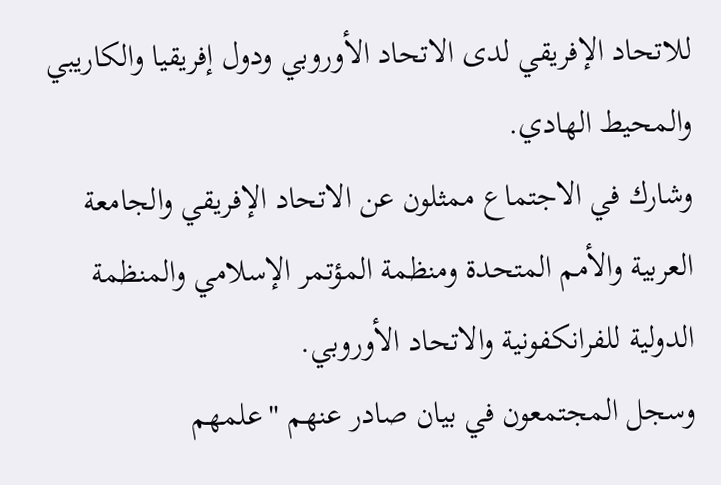للاتحاد الإفريقي لدى الاتحاد الأوروبي ودول إفريقيا والكاريبي والمحيط الهادي.
وشارك في الاجتماع ممثلون عن الاتحاد الإفريقي والجامعة العربية والأمم المتحدة ومنظمة المؤتمر الإسلامي والمنظمة الدولية للفرانكفونية والاتحاد الأوروبي.
وسجل المجتمعون في بيان صادر عنهم "علمهم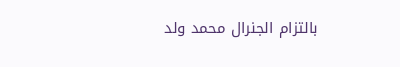بالتزام الجنرال محمد ولد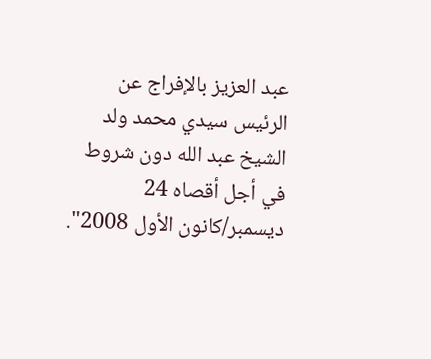عبد العزيز بالإفراج عن الرئيس سيدي محمد ولد الشيخ عبد الله دون شروط في أجل أقصاه 24 ديسمبر/كانون الأول 2008".